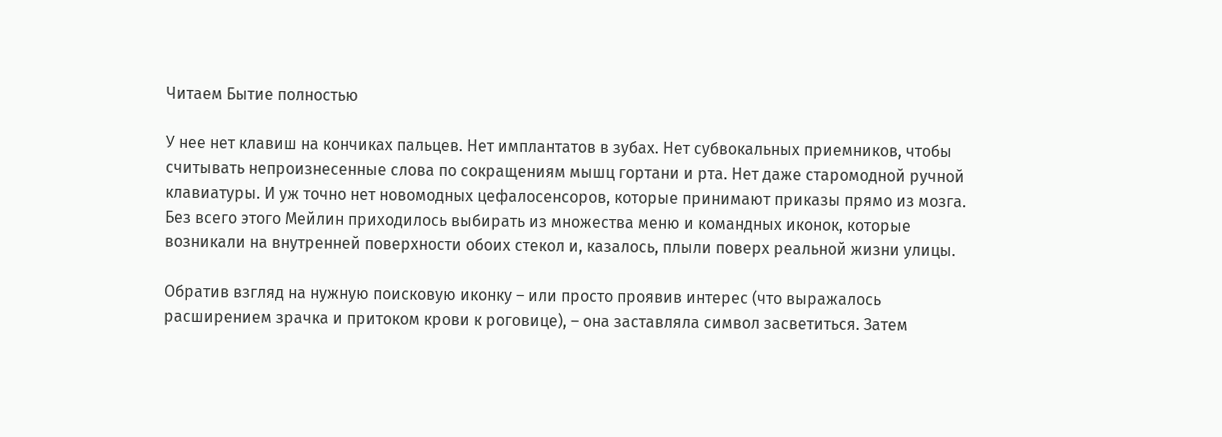Читаем Бытие полностью

У нее нет клавиш на кончиках пальцев. Нет имплантатов в зубах. Нет субвокальных приемников, чтобы считывать непроизнесенные слова по сокращениям мышц гортани и рта. Нет даже старомодной ручной клавиатуры. И уж точно нет новомодных цефалосенсоров, которые принимают приказы прямо из мозга. Без всего этого Мейлин приходилось выбирать из множества меню и командных иконок, которые возникали на внутренней поверхности обоих стекол и, казалось, плыли поверх реальной жизни улицы.

Обратив взгляд на нужную поисковую иконку – или просто проявив интерес (что выражалось расширением зрачка и притоком крови к роговице), – она заставляла символ засветиться. Затем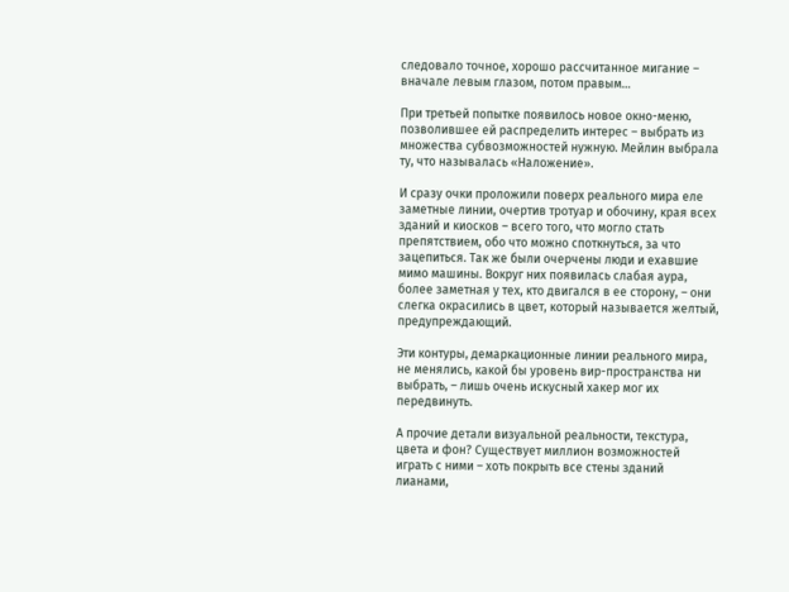следовало точное, хорошо рассчитанное мигание – вначале левым глазом, потом правым…

При третьей попытке появилось новое окно-меню, позволившее ей распределить интерес – выбрать из множества субвозможностей нужную. Мейлин выбрала ту, что называлась «Наложение».

И сразу очки проложили поверх реального мира еле заметные линии, очертив тротуар и обочину, края всех зданий и киосков – всего того, что могло стать препятствием, обо что можно споткнуться, за что зацепиться. Так же были очерчены люди и ехавшие мимо машины. Вокруг них появилась слабая аура, более заметная у тех, кто двигался в ее сторону, – они слегка окрасились в цвет, который называется желтый, предупреждающий.

Эти контуры, демаркационные линии реального мира, не менялись, какой бы уровень вир-пространства ни выбрать, – лишь очень искусный хакер мог их передвинуть.

А прочие детали визуальной реальности, текстура, цвета и фон? Существует миллион возможностей играть с ними – хоть покрыть все стены зданий лианами,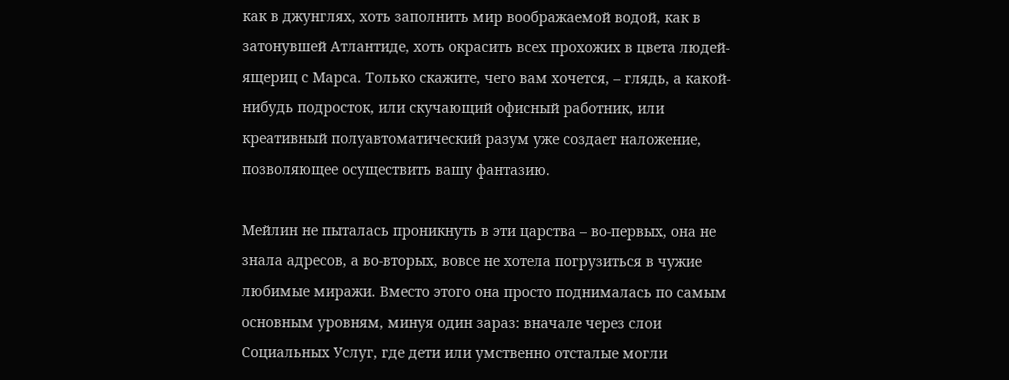как в джунглях, хоть заполнить мир воображаемой водой, как в затонувшей Атлантиде, хоть окрасить всех прохожих в цвета людей-ящериц с Марса. Только скажите, чего вам хочется, – глядь, а какой-нибудь подросток, или скучающий офисный работник, или креативный полуавтоматический разум уже создает наложение, позволяющее осуществить вашу фантазию.

Мейлин не пыталась проникнуть в эти царства – во-первых, она не знала адресов, а во-вторых, вовсе не хотела погрузиться в чужие любимые миражи. Вместо этого она просто поднималась по самым основным уровням, минуя один зараз: вначале через слои Социальных Услуг, где дети или умственно отсталые могли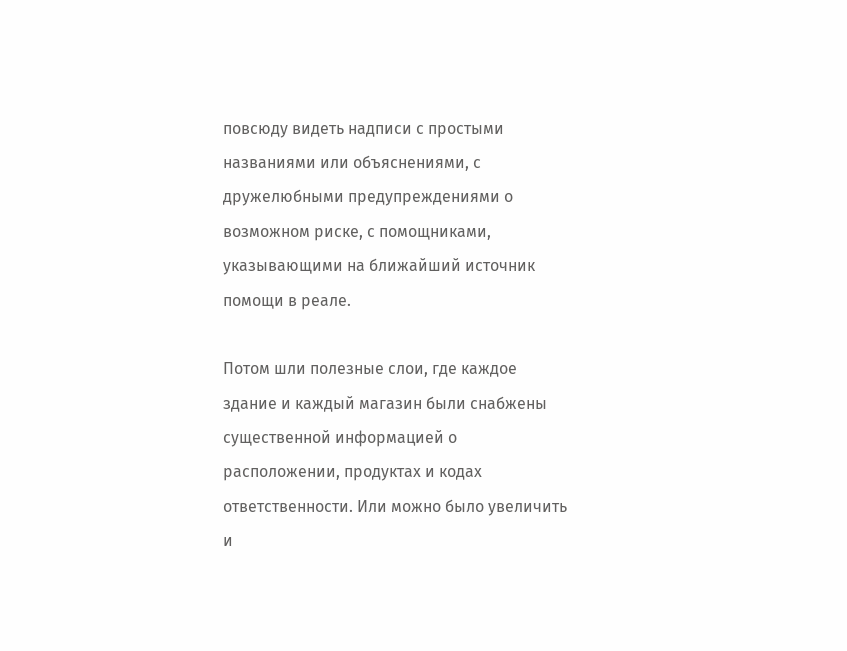повсюду видеть надписи с простыми названиями или объяснениями, с дружелюбными предупреждениями о возможном риске, с помощниками, указывающими на ближайший источник помощи в реале.

Потом шли полезные слои, где каждое здание и каждый магазин были снабжены существенной информацией о расположении, продуктах и кодах ответственности. Или можно было увеличить и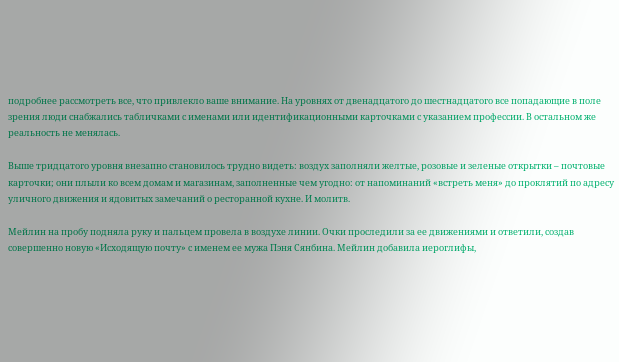подробнее рассмотреть все, что привлекло ваше внимание. На уровнях от двенадцатого до шестнадцатого все попадающие в поле зрения люди снабжались табличками с именами или идентификационными карточками с указанием профессии. В остальном же реальность не менялась.

Выше тридцатого уровня внезапно становилось трудно видеть: воздух заполняли желтые, розовые и зеленые открытки – почтовые карточки; они плыли ко всем домам и магазинам, заполненные чем угодно: от напоминаний «встреть меня» до проклятий по адресу уличного движения и ядовитых замечаний о ресторанной кухне. И молитв.

Мейлин на пробу подняла руку и пальцем провела в воздухе линии. Очки проследили за ее движениями и ответили, создав совершенно новую «Исходящую почту» с именем ее мужа Пэня Сянбина. Мейлин добавила иероглифы,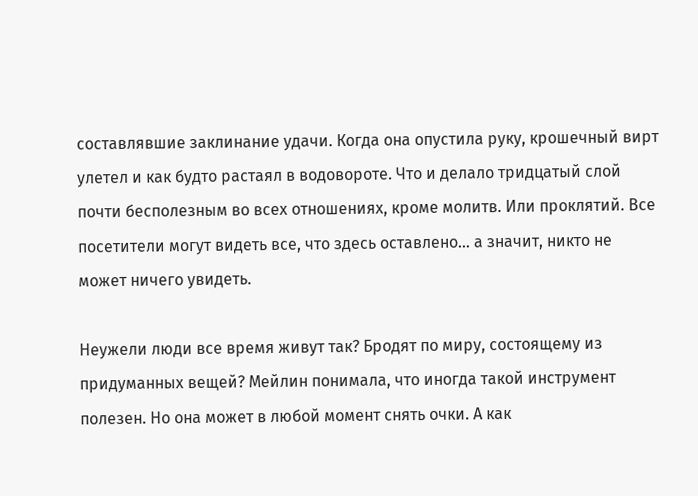составлявшие заклинание удачи. Когда она опустила руку, крошечный вирт улетел и как будто растаял в водовороте. Что и делало тридцатый слой почти бесполезным во всех отношениях, кроме молитв. Или проклятий. Все посетители могут видеть все, что здесь оставлено… а значит, никто не может ничего увидеть.

Неужели люди все время живут так? Бродят по миру, состоящему из придуманных вещей? Мейлин понимала, что иногда такой инструмент полезен. Но она может в любой момент снять очки. А как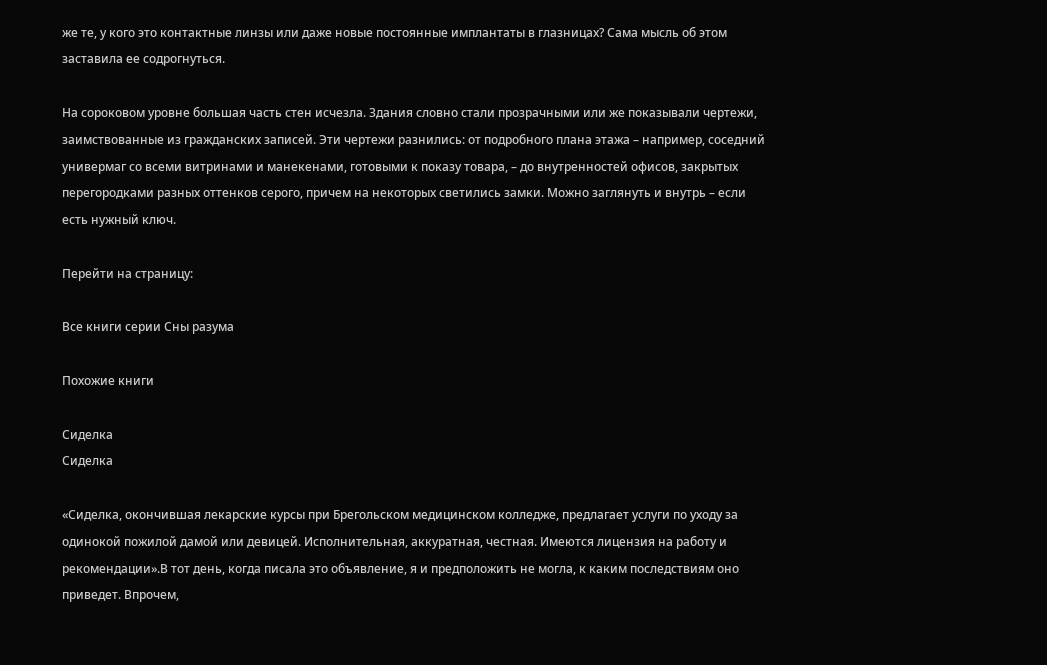же те, у кого это контактные линзы или даже новые постоянные имплантаты в глазницах? Сама мысль об этом заставила ее содрогнуться.

На сороковом уровне большая часть стен исчезла. Здания словно стали прозрачными или же показывали чертежи, заимствованные из гражданских записей. Эти чертежи разнились: от подробного плана этажа – например, соседний универмаг со всеми витринами и манекенами, готовыми к показу товара, – до внутренностей офисов, закрытых перегородками разных оттенков серого, причем на некоторых светились замки. Можно заглянуть и внутрь – если есть нужный ключ.

Перейти на страницу:

Все книги серии Сны разума

Похожие книги

Сиделка
Сиделка

«Сиделка, окончившая лекарские курсы при Брегольском медицинском колледже, предлагает услуги по уходу за одинокой пожилой дамой или девицей. Исполнительная, аккуратная, честная. Имеются лицензия на работу и рекомендации».В тот день, когда писала это объявление, я и предположить не могла, к каким последствиям оно приведет. Впрочем,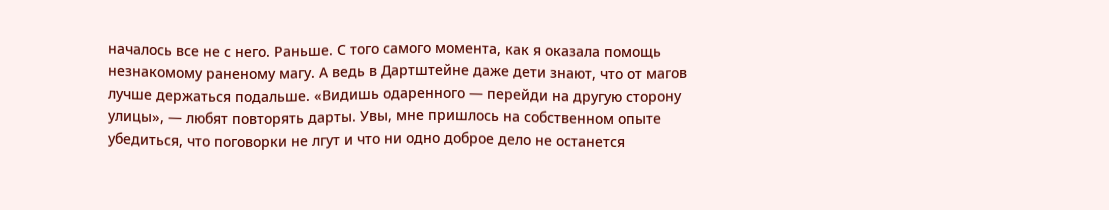началось все не с него. Раньше. С того самого момента, как я оказала помощь незнакомому раненому магу. А ведь в Дартштейне даже дети знают, что от магов лучше держаться подальше. «Видишь одаренного — перейди на другую сторону улицы», — любят повторять дарты. Увы, мне пришлось на собственном опыте убедиться, что поговорки не лгут и что ни одно доброе дело не останется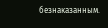безнаказанным.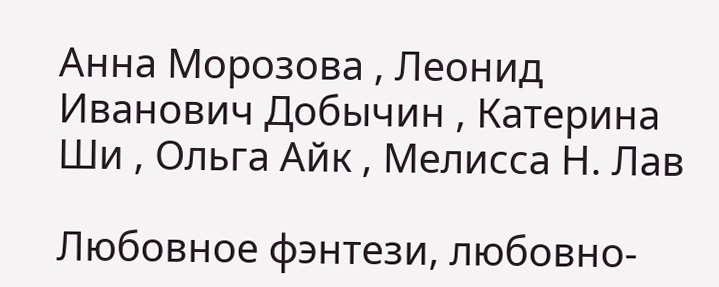Анна Морозова , Леонид Иванович Добычин , Катерина Ши , Ольга Айк , Мелисса Н. Лав

Любовное фэнтези, любовно-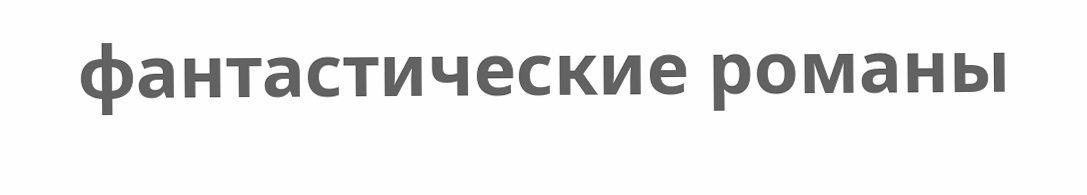фантастические романы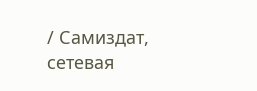/ Самиздат, сетевая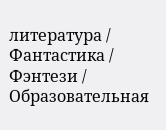литература / Фантастика / Фэнтези / Образовательная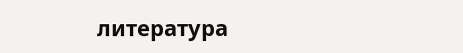литература